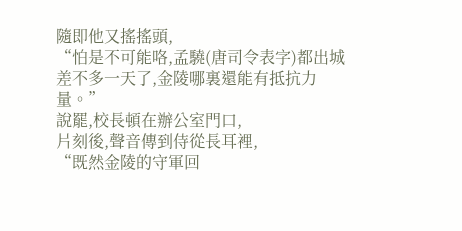隨即他又搖搖頭,
“怕是不可能咯,孟驍(唐司令表字)都出城差不多一天了,金陵哪裏還能有抵抗力量。”
說罷,校長頓在辦公室門口,
片刻後,聲音傳到侍從長耳裡,
“既然金陵的守軍回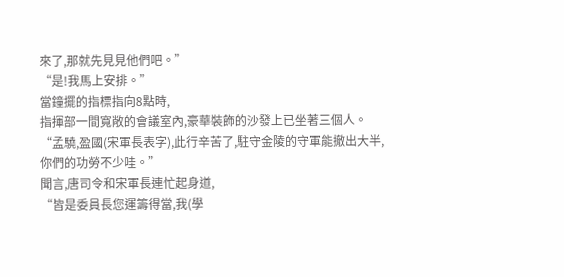來了,那就先見見他們吧。”
“是!我馬上安排。”
當鐘擺的指標指向8點時,
指揮部一間寬敞的會議室內,豪華裝飾的沙發上已坐著三個人。
“孟驍,盈國(宋軍長表字),此行辛苦了,駐守金陵的守軍能撤出大半,
你們的功勞不少哇。”
聞言,唐司令和宋軍長連忙起身道,
“皆是委員長您運籌得當,我(學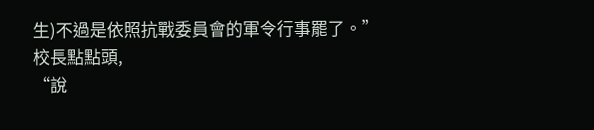生)不過是依照抗戰委員會的軍令行事罷了。”
校長點點頭,
“說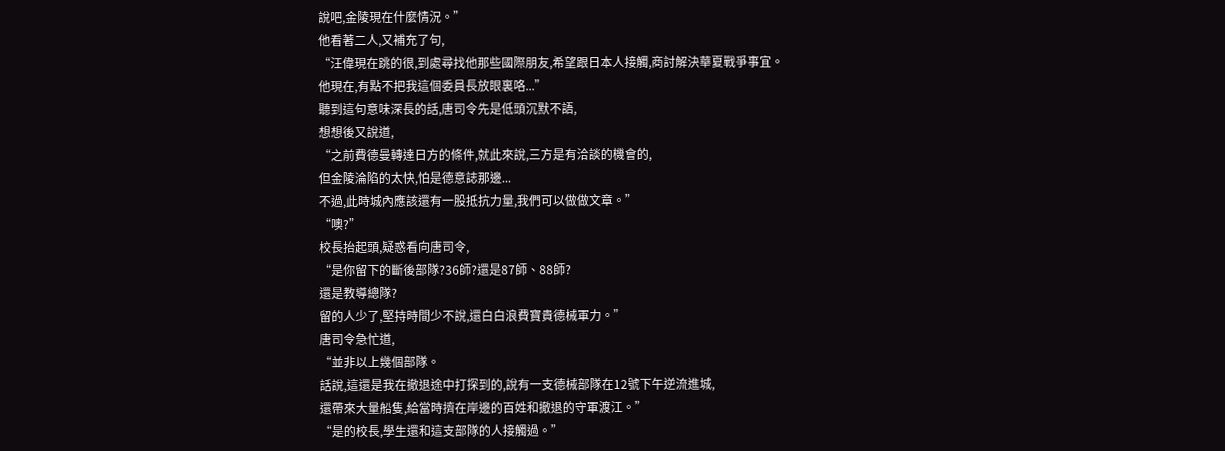說吧,金陵現在什麼情況。”
他看著二人,又補充了句,
“汪偉現在跳的很,到處尋找他那些國際朋友,希望跟日本人接觸,商討解決華夏戰爭事宜。
他現在,有點不把我這個委員長放眼裏咯...”
聽到這句意味深長的話,唐司令先是低頭沉默不語,
想想後又說道,
“之前費德曼轉達日方的條件,就此來說,三方是有洽談的機會的,
但金陵淪陷的太快,怕是德意誌那邊...
不過,此時城內應該還有一股抵抗力量,我們可以做做文章。”
“噢?”
校長抬起頭,疑惑看向唐司令,
“是你留下的斷後部隊?36師?還是87師、88師?
還是教導總隊?
留的人少了,堅持時間少不說,還白白浪費寶貴德械軍力。”
唐司令急忙道,
“並非以上幾個部隊。
話說,這還是我在撤退途中打探到的,說有一支德械部隊在12號下午逆流進城,
還帶來大量船隻,給當時擠在岸邊的百姓和撤退的守軍渡江。”
“是的校長,學生還和這支部隊的人接觸過。”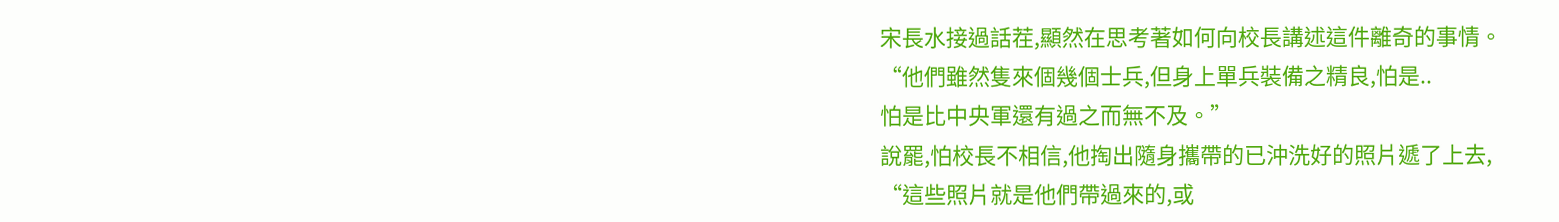宋長水接過話茬,顯然在思考著如何向校長講述這件離奇的事情。
“他們雖然隻來個幾個士兵,但身上單兵裝備之精良,怕是..
怕是比中央軍還有過之而無不及。”
說罷,怕校長不相信,他掏出隨身攜帶的已沖洗好的照片遞了上去,
“這些照片就是他們帶過來的,或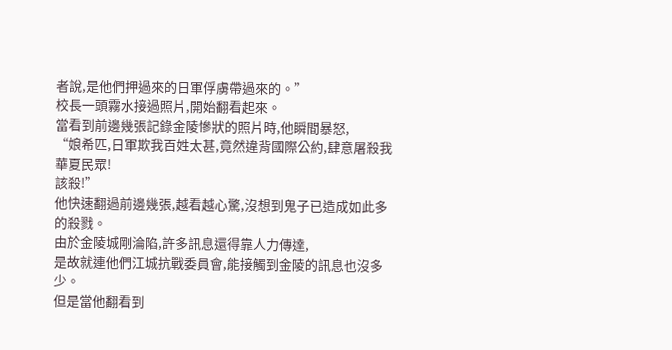者說,是他們押過來的日軍俘虜帶過來的。”
校長一頭霧水接過照片,開始翻看起來。
當看到前邊幾張記錄金陵慘狀的照片時,他瞬間暴怒,
“娘希匹,日軍欺我百姓太甚,竟然違背國際公約,肆意屠殺我華夏民眾!
該殺!”
他快速翻過前邊幾張,越看越心驚,沒想到鬼子已造成如此多的殺戮。
由於金陵城剛淪陷,許多訊息還得靠人力傳達,
是故就連他們江城抗戰委員會,能接觸到金陵的訊息也沒多少。
但是當他翻看到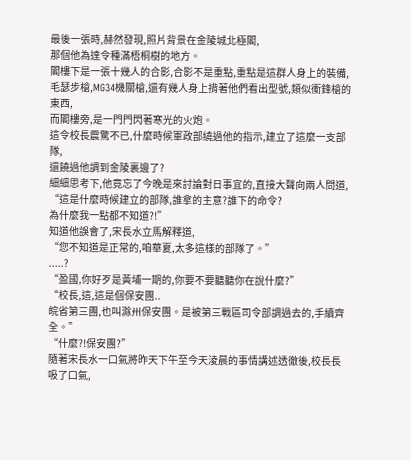最後一張時,赫然發現,照片背景在金陵城北極閣,
那個他為達令種滿梧桐樹的地方。
閣樓下是一張十幾人的合影,合影不是重點,重點是這群人身上的裝備,
毛瑟步槍,MG34機關槍,還有幾人身上揹著他們看出型號,類似衝鋒槍的東西,
而閣樓旁,是一門門閃著寒光的火炮。
這令校長震驚不已,什麼時候軍政部繞過他的指示,建立了這麼一支部隊,
還饒過他調到金陵裏邊了?
細細思考下,他竟忘了今晚是來討論對日事宜的,直接大聲向兩人問道,
“這是什麼時候建立的部隊,誰拿的主意?誰下的命令?
為什麼我一點都不知道?!”
知道他誤會了,宋長水立馬解釋道,
“您不知道是正常的,咱華夏,太多這樣的部隊了。”
.....?
“盈國,你好歹是黃埔一期的,你要不要聽聽你在說什麼?”
“校長,這,這是個保安團..
皖省第三團,也叫滁州保安團。是被第三戰區司令部調過去的,手續齊全。”
“什麼?!保安團?”
隨著宋長水一口氣將昨天下午至今天淩晨的事情講述透徹後,校長長吸了口氣,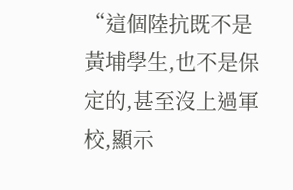“這個陸抗既不是黃埔學生,也不是保定的,甚至沒上過軍校,顯示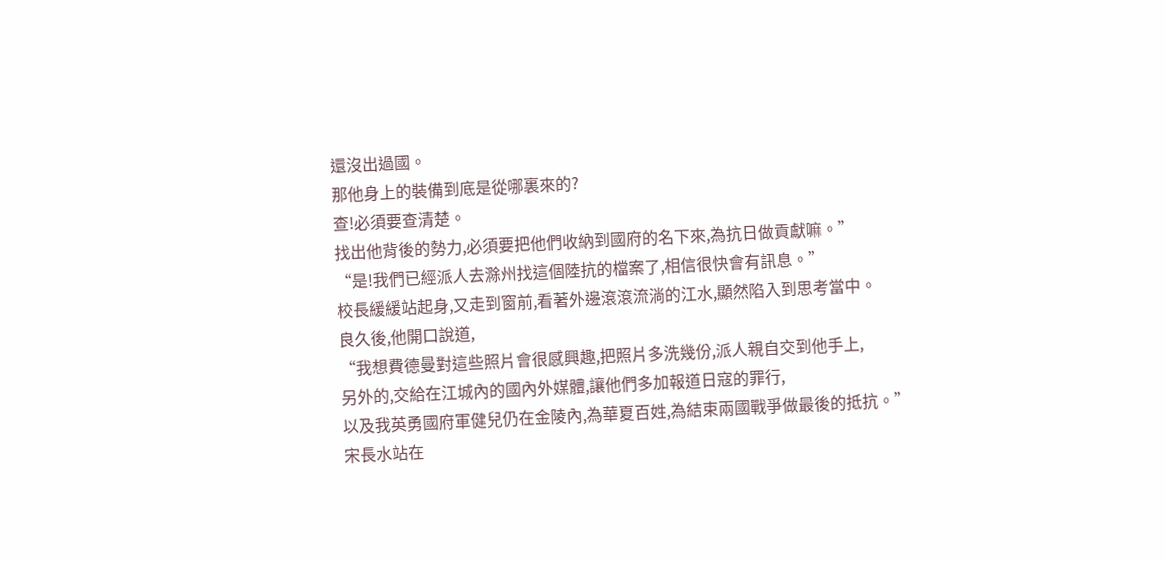還沒出過國。
那他身上的裝備到底是從哪裏來的?
查!必須要查清楚。
找出他背後的勢力,必須要把他們收納到國府的名下來,為抗日做貢獻嘛。”
“是!我們已經派人去滁州找這個陸抗的檔案了,相信很快會有訊息。”
校長緩緩站起身,又走到窗前,看著外邊滾滾流淌的江水,顯然陷入到思考當中。
良久後,他開口說道,
“我想費德曼對這些照片會很感興趣,把照片多洗幾份,派人親自交到他手上,
另外的,交給在江城內的國內外媒體,讓他們多加報道日寇的罪行,
以及我英勇國府軍健兒仍在金陵內,為華夏百姓,為結束兩國戰爭做最後的抵抗。”
宋長水站在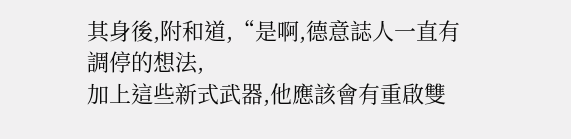其身後,附和道,“是啊,德意誌人一直有調停的想法,
加上這些新式武器,他應該會有重啟雙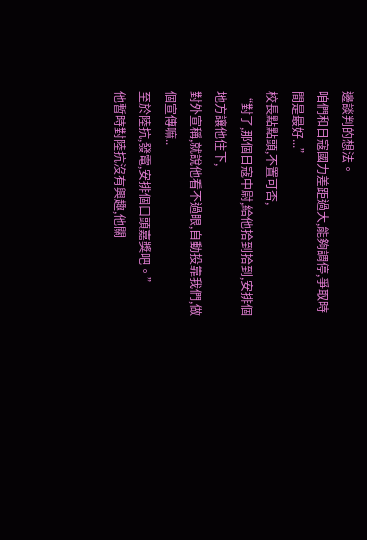邊談判的想法。
咱們和日寇國力差距過大,能夠調停,爭取時間是最好...”
校長點點頭,不置可否,
“對了,那個日寇中尉,給他拾到拾到,安排個地方讓他住下,
對外宣稱,就說他看不過眼,自動投靠我們,做個宣傳嘛..
至於陸抗,發電,安排個口頭嘉獎吧。”
他暫時對陸抗沒有興趣,他關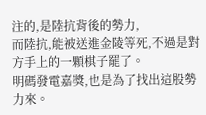注的,是陸抗背後的勢力,
而陸抗,能被送進金陵等死,不過是對方手上的一顆棋子罷了。
明碼發電嘉獎,也是為了找出這股勢力來。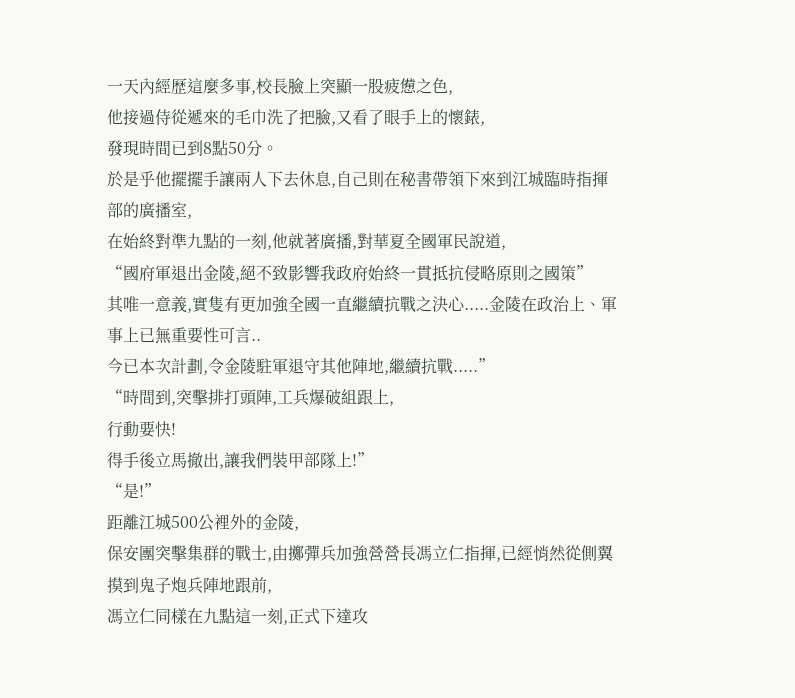一天內經歷這麼多事,校長臉上突顯一股疲憊之色,
他接過侍從遞來的毛巾洗了把臉,又看了眼手上的懷錶,
發現時間已到8點50分。
於是乎他擺擺手讓兩人下去休息,自己則在秘書帶領下來到江城臨時指揮部的廣播室,
在始終對準九點的一刻,他就著廣播,對華夏全國軍民說道,
“國府軍退出金陵,絕不致影響我政府始終一貫抵抗侵略原則之國策”
其唯一意義,實隻有更加強全國一直繼續抗戰之決心.....金陵在政治上、軍事上已無重要性可言..
今已本次計劃,令金陵駐軍退守其他陣地,繼續抗戰.....”
“時間到,突擊排打頭陣,工兵爆破組跟上,
行動要快!
得手後立馬撤出,讓我們裝甲部隊上!”
“是!”
距離江城500公裡外的金陵,
保安團突擊集群的戰士,由擲彈兵加強營營長馮立仁指揮,已經悄然從側翼摸到鬼子炮兵陣地跟前,
馮立仁同樣在九點這一刻,正式下達攻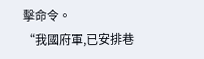擊命令。
“我國府軍,已安排巷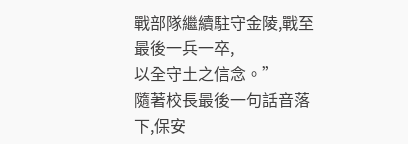戰部隊繼續駐守金陵,戰至最後一兵一卒,
以全守土之信念。”
隨著校長最後一句話音落下,保安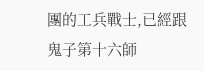團的工兵戰士,已經跟鬼子第十六師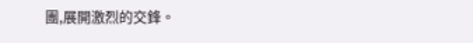團,展開激烈的交鋒。